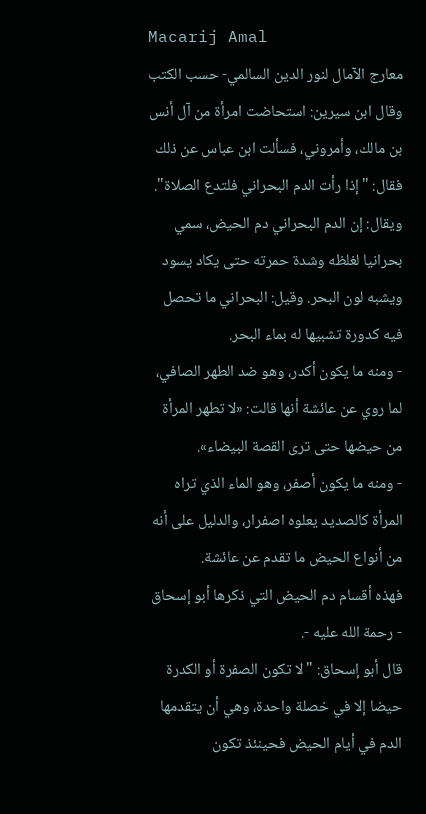Macarij Amal
معارج الآمال لنور الدين السالمي- حسب الكتب
وقال ابن سيرين: استحاضت امرأة من آل أنس بن مالك، وأمروني، فسألت ابن عباس عن ذلك فقال: "إذا رأت الدم البحراني فلتدع الصلاة".
ويقال: إن الدم البحراني دم الحيض، سمي بحرانيا لغلظه وشدة حمرته حتى يكاد يسود ويشبه لون البحر. وقيل: البحراني ما تحصل فيه كدورة تشبيها له بماء البحر.
- ومنه ما يكون أكدر، وهو ضد الطهر الصافي، لما روي عن عائشة أنها قالت: «لا تطهر المرأة من حيضها حتى ترى القصة البيضاء».
- ومنه ما يكون أصفر، وهو الماء الذي تراه المرأة كالصديد يعلوه اصفرار، والدليل على أنه من أنواع الحيض ما تقدم عن عائشة.
فهذه أقسام دم الحيض التي ذكرها أبو إسحاق - رحمة الله عليه -.
قال أبو إسحاق: "لا تكون الصفرة أو الكدرة حيضا إلا في خصلة واحدة، وهي أن يتقدمها الدم في أيام الحيض فحينئذ تكون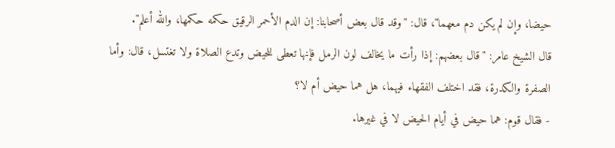حيضا، وإن لم يكن دم معهما"، قال: "وقد قال بعض أصحابنا: إن الدم الأحمر الرقيق حكمه حكمها، والله أعلم".
قال الشيخ عامر: "قال بعضهم: إذا رأت ما يخالف لون الرمل فإنها تعطى للحيض وتدع الصلاة ولا تغتسل، قال: وأما الصفرة والكدرة، فقد اختلف الفقهاء فيهما، هل هما حيض أم لا؟
- فقال قوم: هما حيض في أيام الحيض لا في غيرها.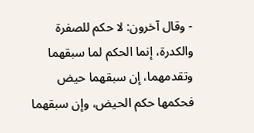- وقال آخرون: لا حكم للصفرة والكدرة، إنما الحكم لما سبقهما وتقدمهما، إن سبقهما حيض فحكمها حكم الحيض، وإن سبقهما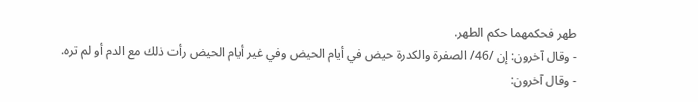طهر فحكمهما حكم الطهر.
- وقال آخرون: إن /46/ الصفرة والكدرة حيض في أيام الحيض وفي غير أيام الحيض رأت ذلك مع الدم أو لم تره.
- وقال آخرون: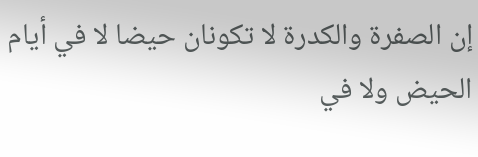إن الصفرة والكدرة لا تكونان حيضا لا في أيام الحيض ولا في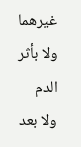غيرهما ولا بأثر الدم ولا بعد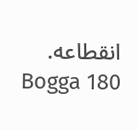انقطاعه.
Bogga 180